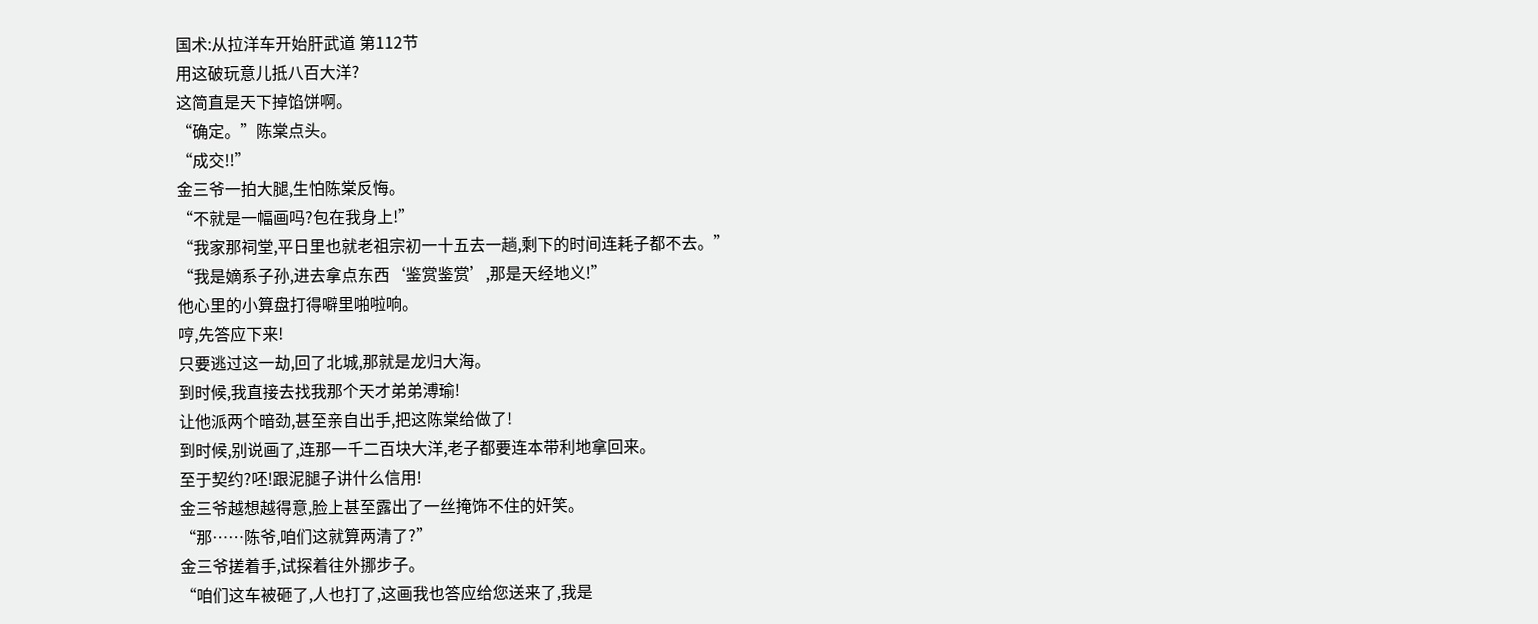国术:从拉洋车开始肝武道 第112节
用这破玩意儿抵八百大洋?
这简直是天下掉馅饼啊。
“确定。”陈棠点头。
“成交!!”
金三爷一拍大腿,生怕陈棠反悔。
“不就是一幅画吗?包在我身上!”
“我家那祠堂,平日里也就老祖宗初一十五去一趟,剩下的时间连耗子都不去。”
“我是嫡系子孙,进去拿点东西‘鉴赏鉴赏’,那是天经地义!”
他心里的小算盘打得噼里啪啦响。
哼,先答应下来!
只要逃过这一劫,回了北城,那就是龙归大海。
到时候,我直接去找我那个天才弟弟溥瑜!
让他派两个暗劲,甚至亲自出手,把这陈棠给做了!
到时候,别说画了,连那一千二百块大洋,老子都要连本带利地拿回来。
至于契约?呸!跟泥腿子讲什么信用!
金三爷越想越得意,脸上甚至露出了一丝掩饰不住的奸笑。
“那……陈爷,咱们这就算两清了?”
金三爷搓着手,试探着往外挪步子。
“咱们这车被砸了,人也打了,这画我也答应给您送来了,我是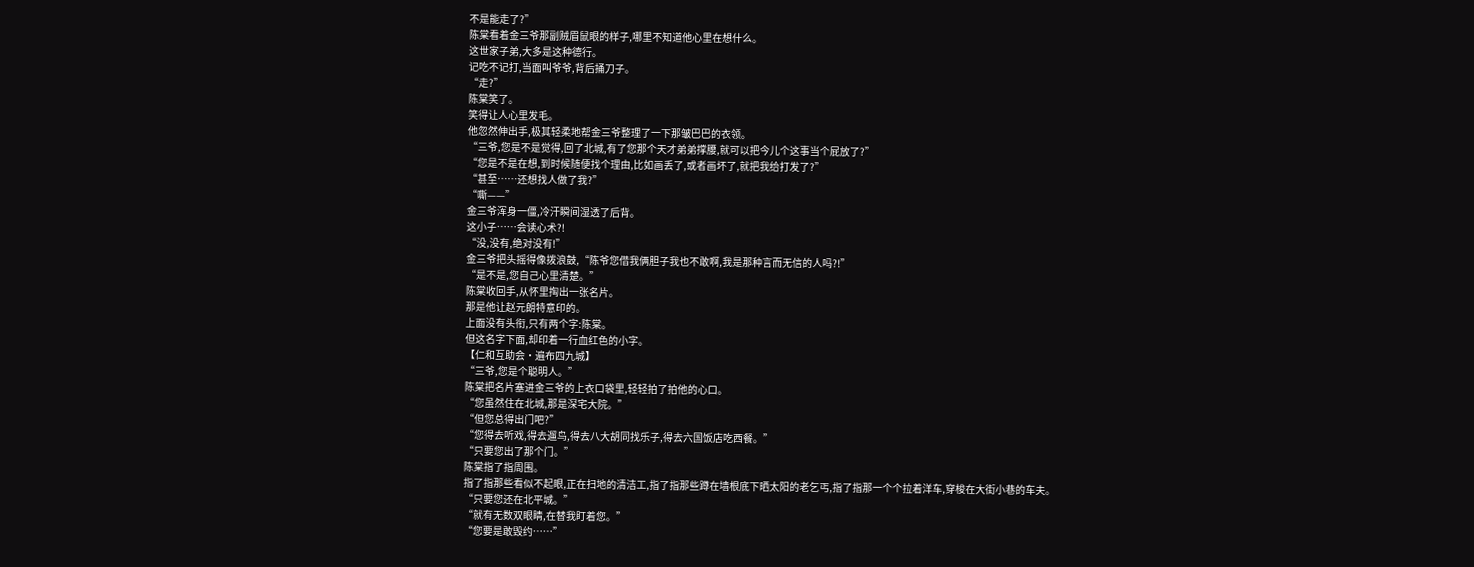不是能走了?”
陈棠看着金三爷那副贼眉鼠眼的样子,哪里不知道他心里在想什么。
这世家子弟,大多是这种德行。
记吃不记打,当面叫爷爷,背后捅刀子。
“走?”
陈棠笑了。
笑得让人心里发毛。
他忽然伸出手,极其轻柔地帮金三爷整理了一下那皱巴巴的衣领。
“三爷,您是不是觉得,回了北城,有了您那个天才弟弟撑腰,就可以把今儿个这事当个屁放了?”
“您是不是在想,到时候随便找个理由,比如画丢了,或者画坏了,就把我给打发了?”
“甚至……还想找人做了我?”
“嘶——”
金三爷浑身一僵,冷汗瞬间湿透了后背。
这小子……会读心术?!
“没,没有,绝对没有!”
金三爷把头摇得像拨浪鼓,“陈爷您借我俩胆子我也不敢啊,我是那种言而无信的人吗?!”
“是不是,您自己心里清楚。”
陈棠收回手,从怀里掏出一张名片。
那是他让赵元朗特意印的。
上面没有头衔,只有两个字:陈棠。
但这名字下面,却印着一行血红色的小字。
【仁和互助会·遍布四九城】
“三爷,您是个聪明人。”
陈棠把名片塞进金三爷的上衣口袋里,轻轻拍了拍他的心口。
“您虽然住在北城,那是深宅大院。”
“但您总得出门吧?”
“您得去听戏,得去遛鸟,得去八大胡同找乐子,得去六国饭店吃西餐。”
“只要您出了那个门。”
陈棠指了指周围。
指了指那些看似不起眼,正在扫地的清洁工,指了指那些蹲在墙根底下晒太阳的老乞丐,指了指那一个个拉着洋车,穿梭在大街小巷的车夫。
“只要您还在北平城。”
“就有无数双眼睛,在替我盯着您。”
“您要是敢毁约……”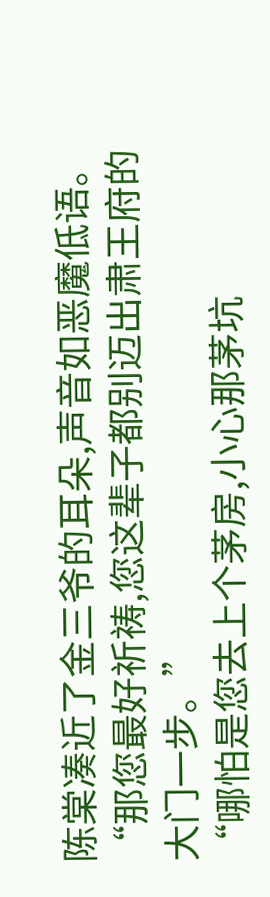陈棠凑近了金三爷的耳朵,声音如恶魔低语。
“那您最好祈祷,您这辈子都别迈出肃王府的大门一步。”
“哪怕是您去上个茅房,小心那茅坑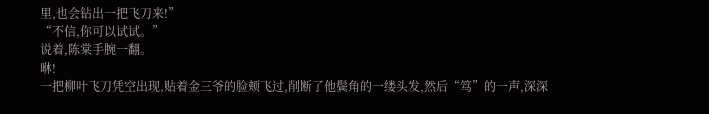里,也会钻出一把飞刀来!”
“不信,你可以试试。”
说着,陈棠手腕一翻。
咻!
一把柳叶飞刀凭空出现,贴着金三爷的脸颊飞过,削断了他鬓角的一缕头发,然后“笃”的一声,深深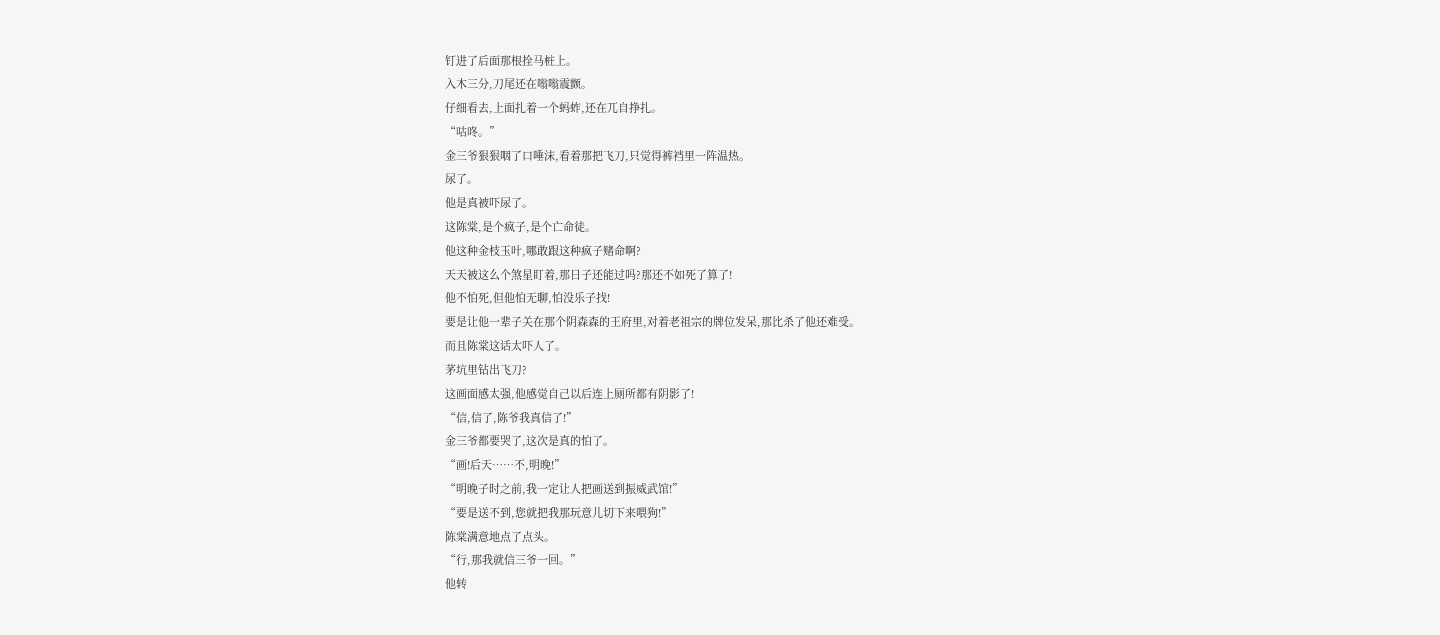钉进了后面那根拴马桩上。
入木三分,刀尾还在嗡嗡震颤。
仔细看去,上面扎着一个蚂蚱,还在兀自挣扎。
“咕咚。”
金三爷狠狠咽了口唾沫,看着那把飞刀,只觉得裤裆里一阵温热。
尿了。
他是真被吓尿了。
这陈棠,是个疯子,是个亡命徒。
他这种金枝玉叶,哪敢跟这种疯子赌命啊?
天天被这么个煞星盯着,那日子还能过吗?那还不如死了算了!
他不怕死,但他怕无聊,怕没乐子找!
要是让他一辈子关在那个阴森森的王府里,对着老祖宗的牌位发呆,那比杀了他还难受。
而且陈棠这话太吓人了。
茅坑里钻出飞刀?
这画面感太强,他感觉自己以后连上厕所都有阴影了!
“信,信了,陈爷我真信了!”
金三爷都要哭了,这次是真的怕了。
“画!后天……不,明晚!”
“明晚子时之前,我一定让人把画送到振威武馆!”
“要是送不到,您就把我那玩意儿切下来喂狗!”
陈棠满意地点了点头。
“行,那我就信三爷一回。”
他转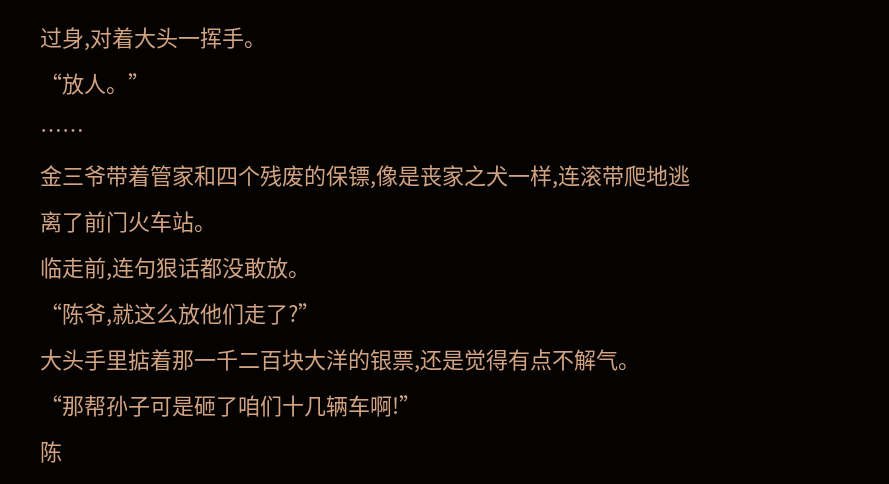过身,对着大头一挥手。
“放人。”
……
金三爷带着管家和四个残废的保镖,像是丧家之犬一样,连滚带爬地逃离了前门火车站。
临走前,连句狠话都没敢放。
“陈爷,就这么放他们走了?”
大头手里掂着那一千二百块大洋的银票,还是觉得有点不解气。
“那帮孙子可是砸了咱们十几辆车啊!”
陈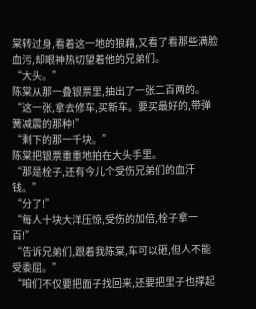棠转过身,看着这一地的狼藉,又看了看那些满脸血污,却眼神热切望着他的兄弟们。
“大头。”
陈棠从那一叠银票里,抽出了一张二百两的。
“这一张,拿去修车,买新车。要买最好的,带弹簧减震的那种!”
“剩下的那一千块。”
陈棠把银票重重地拍在大头手里。
“那是栓子,还有今儿个受伤兄弟们的血汗钱。”
“分了!”
“每人十块大洋压惊,受伤的加倍,栓子拿一百!”
“告诉兄弟们,跟着我陈棠,车可以砸,但人不能受委屈。”
“咱们不仅要把面子找回来,还要把里子也撑起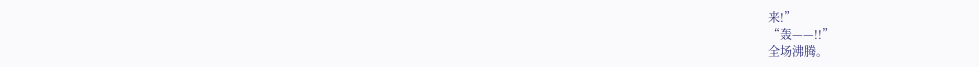来!”
“轰——!!”
全场沸腾。